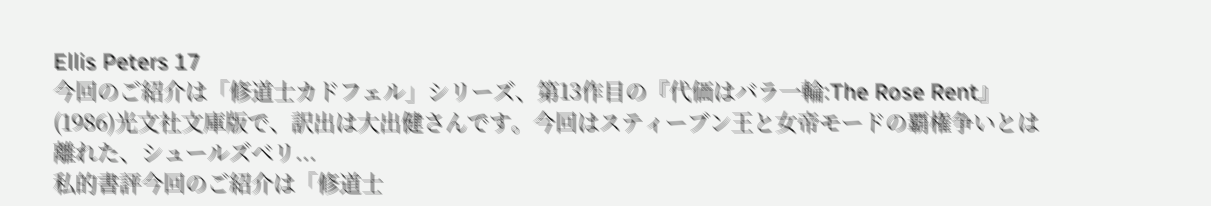Ellis Peters 17
今回のご紹介は「修道士カドフェル」シリーズ、第13作目の『代価はバラ一輪:The Rose Rent』(1986)光文社文庫版で、訳出は大出健さんです。今回はスティーブン王と女帝モードの覇権争いとは離れた、シュールズベリ...
私的書評今回のご紹介は「修道士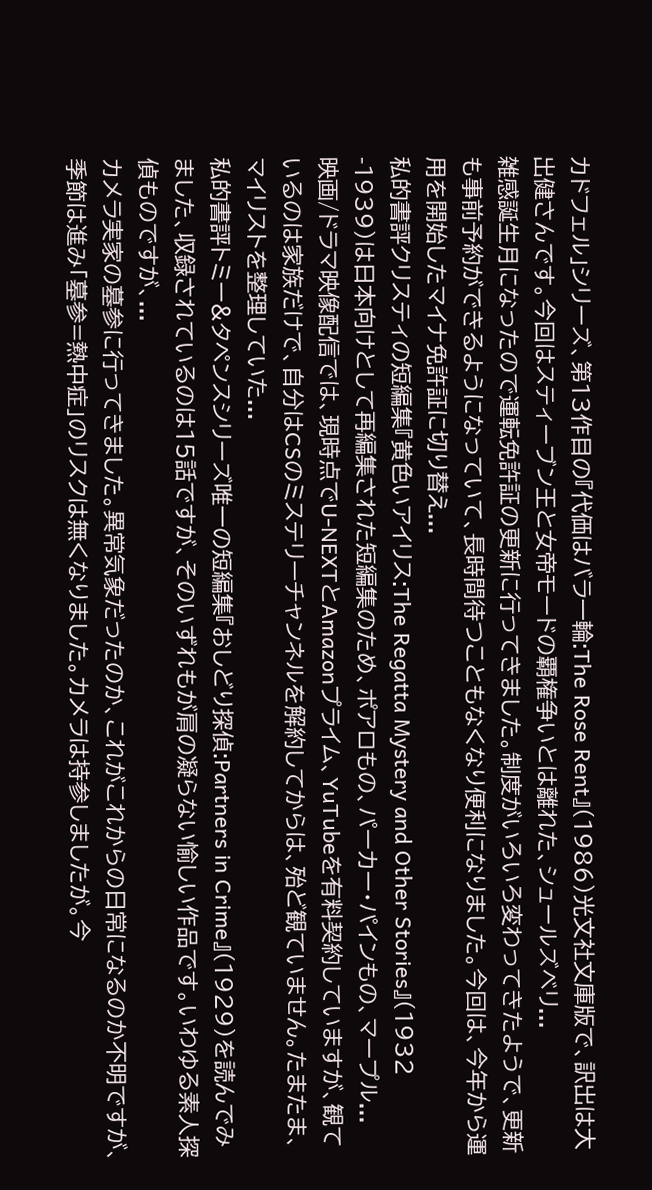カドフェル」シリーズ、第13作目の『代価はバラ一輪:The Rose Rent』(1986)光文社文庫版で、訳出は大出健さんです。今回はスティーブン王と女帝モードの覇権争いとは離れた、シュールズベリ...
雑感誕生月になったので運転免許証の更新に行ってきました。制度がいろいろ変わってきたようで、更新も事前予約ができるようになっていて、長時間待つこともなくなり便利になりました。今回は、今年から運用を開始したマイナ免許証に切り替え...
私的書評クリスティの短編集『黄色いアイリス:The Regatta Mystery and Other Stories』(1932 -1939)は日本向けとして再編集された短編集のため、ポアロもの、パーカー・パインもの、マープル...
映画/ドラマ映像配信では、現時点でU-NEXTとAmazonプライム、YuTubeを有料契約していますが、観ているのは家族だけで、自分はCSのミステリーチャンネルを解約してからは、殆ど観ていません。たまたま、マイリストを整理していた...
私的書評トミー&タペンスシリーズ唯一の短編集『おしどり探偵:Partners in Crime』(1929)を読んでみました、収録されているのは15話ですが、そのいずれもが肩の凝らない愉しい作品です。いわゆる素人探偵ものですが、...
カメラ実家の墓参に行ってきました。異常気象だったのか、これがこれからの日常になるのか不明ですが、季節は進み「墓参=熱中症」のリスクは無くなりました。カメラは持参しましたが。今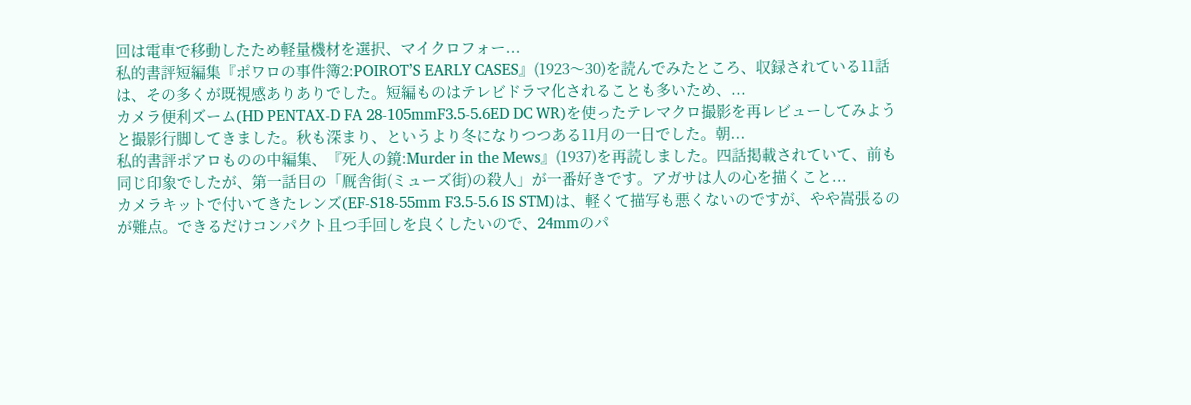回は電車で移動したため軽量機材を選択、マイクロフォー...
私的書評短編集『ポワロの事件簿2:POIROT’S EARLY CASES』(1923〜30)を読んでみたところ、収録されている11話は、その多くが既視感ありありでした。短編ものはテレビドラマ化されることも多いため、...
カメラ便利ズーム(HD PENTAX-D FA 28-105mmF3.5-5.6ED DC WR)を使ったテレマクロ撮影を再レビューしてみようと撮影行脚してきました。秋も深まり、というより冬になりつつある11月の一日でした。朝...
私的書評ポアロものの中編集、『死人の鏡:Murder in the Mews』(1937)を再読しました。四話掲載されていて、前も同じ印象でしたが、第一話目の「厩舎街(ミューズ街)の殺人」が一番好きです。アガサは人の心を描くこと...
カメラキットで付いてきたレンズ(EF-S18-55mm F3.5-5.6 IS STM)は、軽くて描写も悪くないのですが、やや嵩張るのが難点。できるだけコンパクト且つ手回しを良くしたいので、24mmのパ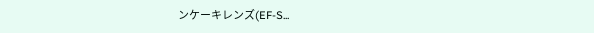ンケーキレンズ(EF-S...